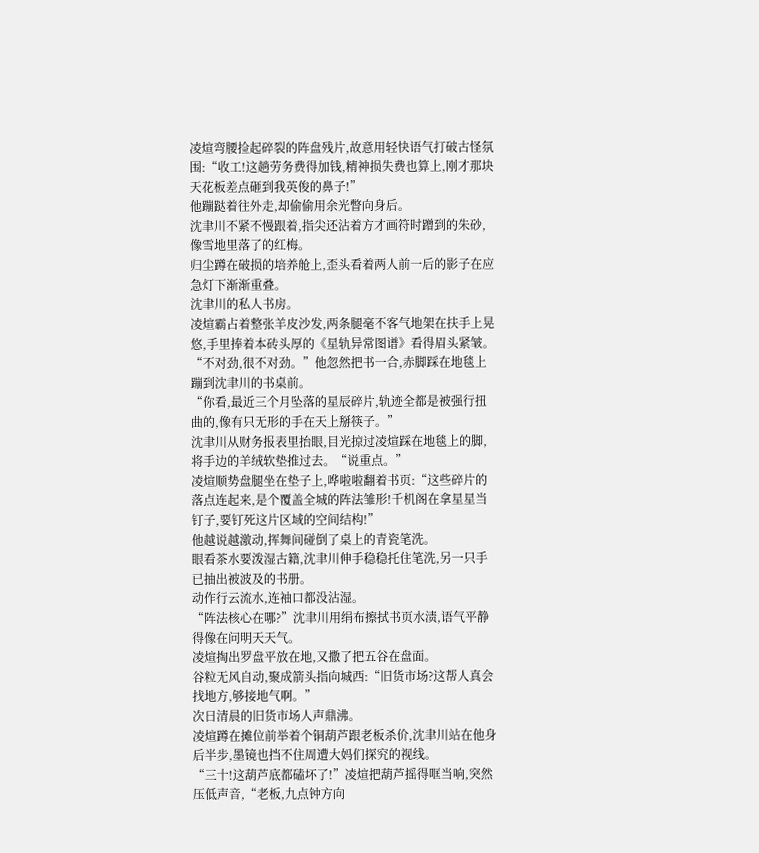凌煊弯腰捡起碎裂的阵盘残片,故意用轻快语气打破古怪氛围:“收工!这趟劳务费得加钱,精神损失费也算上,刚才那块天花板差点砸到我英俊的鼻子!”
他蹦跶着往外走,却偷偷用余光瞥向身后。
沈聿川不紧不慢跟着,指尖还沾着方才画符时蹭到的朱砂,像雪地里落了的红梅。
归尘蹲在破损的培养舱上,歪头看着两人前一后的影子在应急灯下渐渐重叠。
沈聿川的私人书房。
凌煊霸占着整张羊皮沙发,两条腿毫不客气地架在扶手上晃悠,手里捧着本砖头厚的《星轨异常图谱》看得眉头紧皱。
“不对劲,很不对劲。”他忽然把书一合,赤脚踩在地毯上蹦到沈聿川的书桌前。
“你看,最近三个月坠落的星辰碎片,轨迹全都是被强行扭曲的,像有只无形的手在天上掰筷子。”
沈聿川从财务报表里抬眼,目光掠过凌煊踩在地毯上的脚,将手边的羊绒软垫推过去。“说重点。”
凌煊顺势盘腿坐在垫子上,哗啦啦翻着书页:“这些碎片的落点连起来,是个覆盖全城的阵法雏形!千机阁在拿星星当钉子,要钉死这片区域的空间结构!”
他越说越激动,挥舞间碰倒了桌上的青瓷笔洗。
眼看茶水要泼湿古籍,沈聿川伸手稳稳托住笔洗,另一只手已抽出被波及的书册。
动作行云流水,连袖口都没沾湿。
“阵法核心在哪?”沈聿川用绢布擦拭书页水渍,语气平静得像在问明天天气。
凌煊掏出罗盘平放在地,又撒了把五谷在盘面。
谷粒无风自动,聚成箭头指向城西:“旧货市场?这帮人真会找地方,够接地气啊。”
次日清晨的旧货市场人声鼎沸。
凌煊蹲在摊位前举着个铜葫芦跟老板杀价,沈聿川站在他身后半步,墨镜也挡不住周遭大妈们探究的视线。
“三十!这葫芦底都磕坏了!”凌煊把葫芦摇得哐当响,突然压低声音,“老板,九点钟方向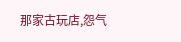那家古玩店,怨气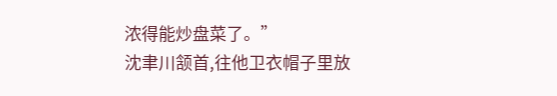浓得能炒盘菜了。”
沈聿川颔首,往他卫衣帽子里放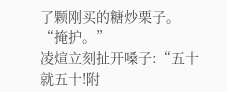了颗刚买的糖炒栗子。“掩护。”
凌煊立刻扯开嗓子:“五十就五十!附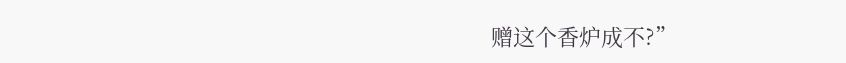赠这个香炉成不?”